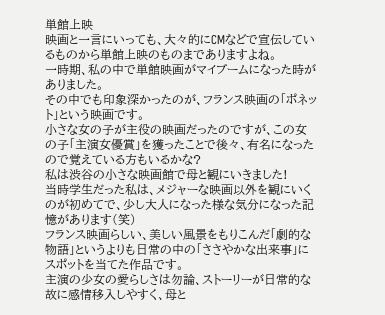単館上映
映画と一言にいっても、大々的にCMなどで宣伝しているものから単館上映のものまでありますよね。
一時期、私の中で単館映画がマイブームになった時がありました。
その中でも印象深かったのが、フランス映画の「ポネット」という映画です。
小さな女の子が主役の映画だったのですが、この女の子「主演女優賞」を獲ったことで後々、有名になったので覚えている方もいるかな?
私は渋谷の小さな映画館で母と観にいきました!
当時学生だった私は、メジャーな映画以外を観にいくのが初めてで、少し大人になった様な気分になった記憶があります(笑)
フランス映画らしい、美しい風景をもりこんだ「劇的な物語」というよりも日常の中の「ささやかな出来事」にスポットを当てた作品です。
主演の少女の愛らしさは勿論、ストーリーが日常的な故に感情移入しやすく、母と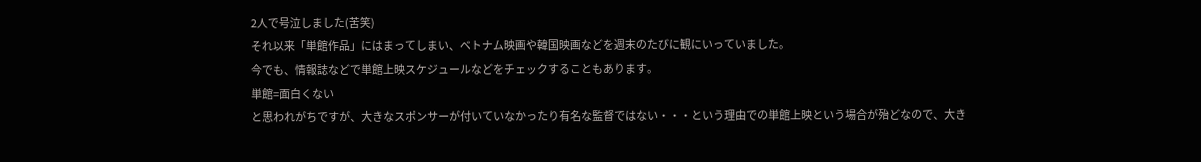2人で号泣しました(苦笑)
それ以来「単館作品」にはまってしまい、ベトナム映画や韓国映画などを週末のたびに観にいっていました。
今でも、情報誌などで単館上映スケジュールなどをチェックすることもあります。
単館=面白くない
と思われがちですが、大きなスポンサーが付いていなかったり有名な監督ではない・・・という理由での単館上映という場合が殆どなので、大き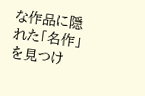な作品に隠れた「名作」を見つけ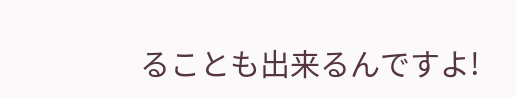ることも出来るんですよ!